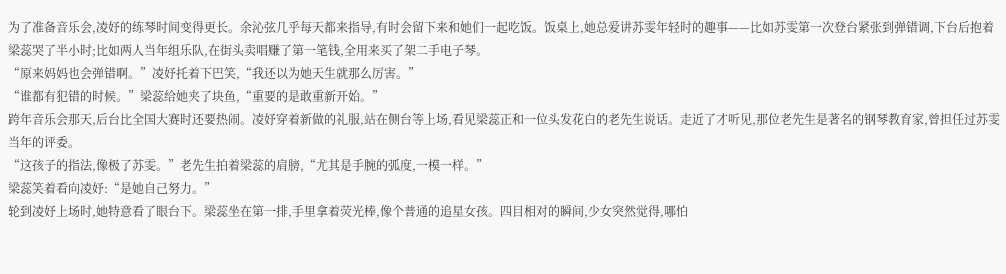为了准备音乐会,凌妤的练琴时间变得更长。余沁弦几乎每天都来指导,有时会留下来和她们一起吃饭。饭桌上,她总爱讲苏雯年轻时的趣事——比如苏雯第一次登台紧张到弹错调,下台后抱着梁蕊哭了半小时;比如两人当年组乐队,在街头卖唱赚了第一笔钱,全用来买了架二手电子琴。
“原来妈妈也会弹错啊。”凌妤托着下巴笑,“我还以为她天生就那么厉害。”
“谁都有犯错的时候。”梁蕊给她夹了块鱼,“重要的是敢重新开始。”
跨年音乐会那天,后台比全国大赛时还要热闹。凌妤穿着新做的礼服,站在侧台等上场,看见梁蕊正和一位头发花白的老先生说话。走近了才听见,那位老先生是著名的钢琴教育家,曾担任过苏雯当年的评委。
“这孩子的指法,像极了苏雯。”老先生拍着梁蕊的肩膀,“尤其是手腕的弧度,一模一样。”
梁蕊笑着看向凌妤:“是她自己努力。”
轮到凌妤上场时,她特意看了眼台下。梁蕊坐在第一排,手里拿着荧光棒,像个普通的追星女孩。四目相对的瞬间,少女突然觉得,哪怕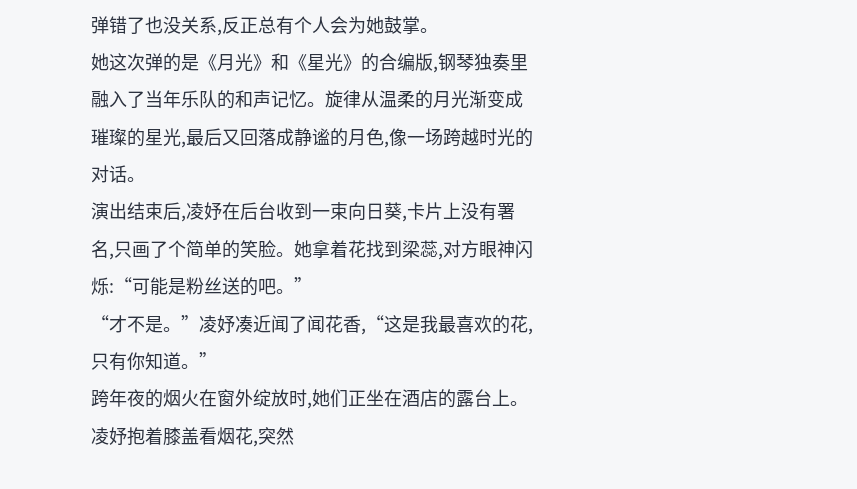弹错了也没关系,反正总有个人会为她鼓掌。
她这次弹的是《月光》和《星光》的合编版,钢琴独奏里融入了当年乐队的和声记忆。旋律从温柔的月光渐变成璀璨的星光,最后又回落成静谧的月色,像一场跨越时光的对话。
演出结束后,凌妤在后台收到一束向日葵,卡片上没有署名,只画了个简单的笑脸。她拿着花找到梁蕊,对方眼神闪烁:“可能是粉丝送的吧。”
“才不是。”凌妤凑近闻了闻花香,“这是我最喜欢的花,只有你知道。”
跨年夜的烟火在窗外绽放时,她们正坐在酒店的露台上。凌妤抱着膝盖看烟花,突然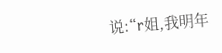说:“r姐,我明年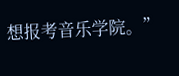想报考音乐学院。”